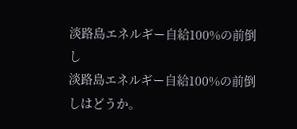淡路島エネルギー自給100%の前倒し
淡路島エネルギー自給100%の前倒しはどうか。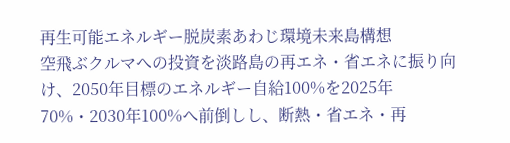再生可能エネルギー脱炭素あわじ環境未来島構想
空飛ぶクルマへの投資を淡路島の再エネ・省エネに振り向け、2050年目標のエネルギー自給100%を2025年70%・2030年100%へ前倒しし、断熱・省エネ・再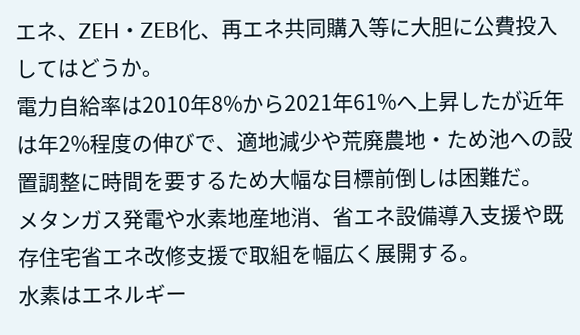エネ、ZEH・ZEB化、再エネ共同購入等に大胆に公費投入してはどうか。
電力自給率は2010年8%から2021年61%へ上昇したが近年は年2%程度の伸びで、適地減少や荒廃農地・ため池への設置調整に時間を要するため大幅な目標前倒しは困難だ。
メタンガス発電や水素地産地消、省エネ設備導入支援や既存住宅省エネ改修支援で取組を幅広く展開する。
水素はエネルギー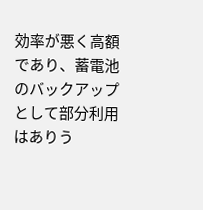効率が悪く高額であり、蓄電池のバックアップとして部分利用はありう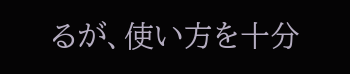るが、使い方を十分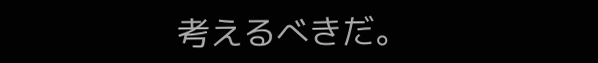考えるべきだ。